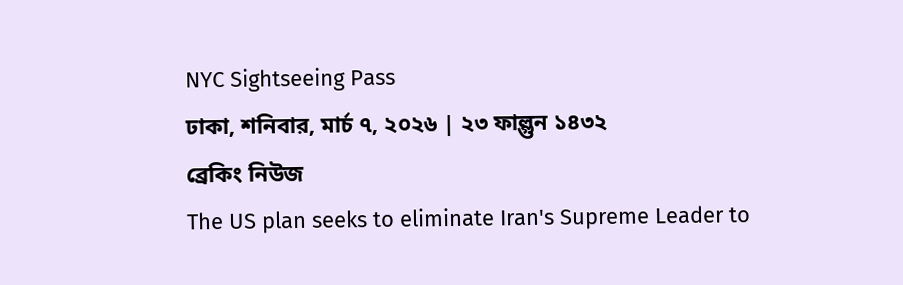NYC Sightseeing Pass
ঢাকা, শনিবার, মার্চ ৭, ২০২৬ | ২৩ ফাল্গুন ১৪৩২
ব্রেকিং নিউজ
The US plan seeks to eliminate Iran's Supreme Leader to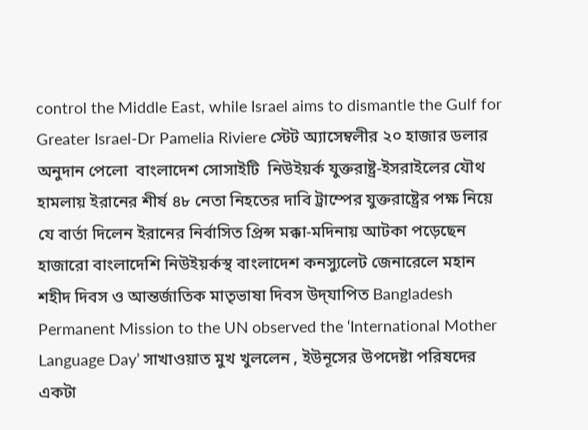control the Middle East, while Israel aims to dismantle the Gulf for Greater Israel-Dr Pamelia Riviere স্টেট অ্যাসেম্বলীর ২০ হাজার ডলার অনুদান পেলো  বাংলাদেশ সোসাইটি  নিউইয়র্ক যুক্তরাষ্ট্র-ইসরাইলের যৌথ হামলায় ইরানের শীর্ষ ৪৮ নেতা নিহতের দাবি ট্রাম্পের যুক্তরাষ্ট্রের পক্ষ নিয়ে যে বার্তা দিলেন ইরানের নির্বাসিত প্রিন্স মক্কা-মদিনায় আটকা পড়েছেন হাজারো বাংলাদেশি নিউইয়র্কস্থ বাংলাদেশ কনস্যুলেট জেনারেলে মহান শহীদ দিবস ও আন্তর্জাতিক মাতৃভাষা দিবস উদ্‌যাপিত Bangladesh Permanent Mission to the UN observed the ‘International Mother Language Day’ সাখাওয়াত মুখ খুললেন , ইউনূসের উপদেষ্টা পরিষদের একটা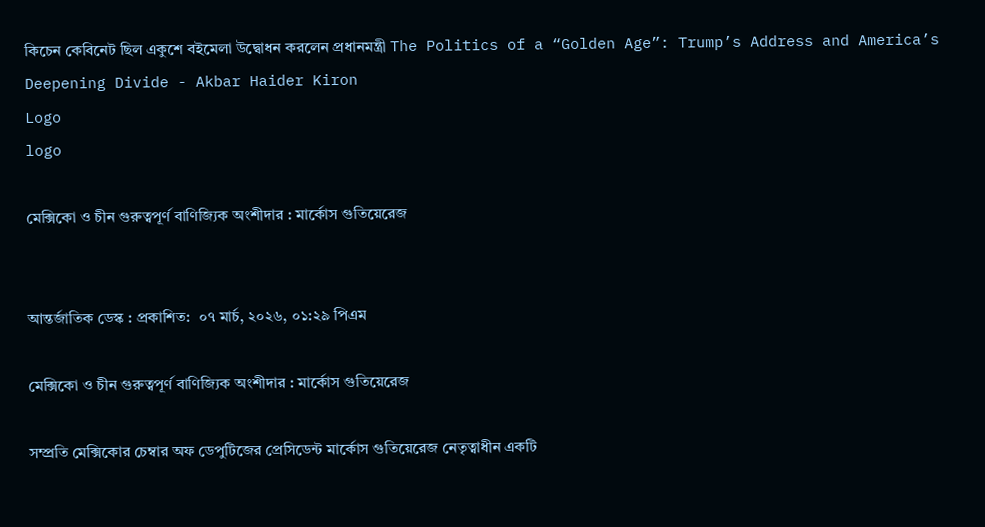কিচেন কেবিনেট ছিল একুশে বইমেলা উদ্বোধন করলেন প্রধানমন্ত্রী The Politics of a “Golden Age”: Trump’s Address and America’s Deepening Divide - Akbar Haider Kiron
Logo
logo

মেক্সিকো ও চীন গুরুত্বপূর্ণ বাণিজ্যিক অংশীদার : মার্কোস গুতিয়েরেজ


আন্তর্জাতিক ডেস্ক : প্রকাশিত:  ০৭ মার্চ, ২০২৬, ০১:২৯ পিএম

মেক্সিকো ও চীন গুরুত্বপূর্ণ বাণিজ্যিক অংশীদার : মার্কোস গুতিয়েরেজ

সম্প্রতি মেক্সিকোর চেম্বার অফ ডেপুটিজের প্রেসিডেন্ট মার্কোস গুতিয়েরেজ নেতৃত্বাধীন একটি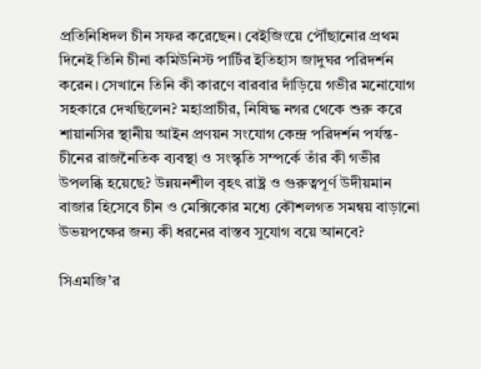প্রতিনিধিদল চীন সফর করেছেন। বেইজিংয়ে পৌঁছানোর প্রথম দিনেই তিনি চীনা কমিউনিস্ট পার্টির ইতিহাস জাদুঘর পরিদর্শন করেন। সেখানে তিনি কী কারণে বারবার দাঁড়িয়ে গভীর মনোযোগ সহকারে দেখছিলেন? মহাপ্রাচীর, নিষিদ্ধ নগর থেকে শুরু করে শায়ানসির স্থানীয় আইন প্রণয়ন সংযোগ কেন্দ্র পরিদর্শন পর্যন্ত-চীনের রাজনৈতিক ব্যবস্থা ও সংস্কৃতি সম্পর্কে তাঁর কী গভীর উপলব্ধি হয়েছে? উন্নয়নশীল বৃহৎ রাষ্ট্র ও গুরুত্বপূর্ণ উদীয়মান বাজার হিসেবে চীন ও মেক্সিকোর মধ্যে কৌশলগত সমন্বয় বাড়ানো উভয়পক্ষের জন্য কী ধরনের বাস্তব সুযোগ বয়ে আনবে?

সিএমজি’র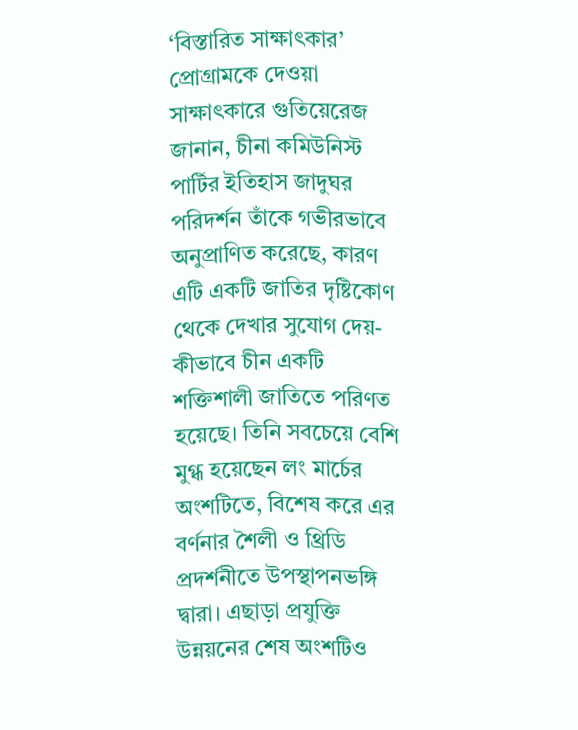‘বিস্তারিত সাক্ষাৎকার’ প্রোগ্রামকে দেওয়া সাক্ষাৎকারে গুতিয়েরেজ জানান, চীনা কমিউনিস্ট পার্টির ইতিহাস জাদুঘর পরিদর্শন তাঁকে গভীরভাবে অনুপ্রাণিত করেছে, কারণ এটি একটি জাতির দৃষ্টিকোণ থেকে দেখার সুযোগ দেয়-কীভাবে চীন একটি শক্তিশালী জাতিতে পরিণত হয়েছে। তিনি সবচেয়ে বেশি মুগ্ধ হয়েছেন লং মার্চের অংশটিতে, বিশেষ করে এর বর্ণনার শৈলী ও থ্রিডি প্রদর্শনীতে উপস্থাপনভঙ্গি দ্বারা। এছাড়া প্রযুক্তি উন্নয়নের শেষ অংশটিও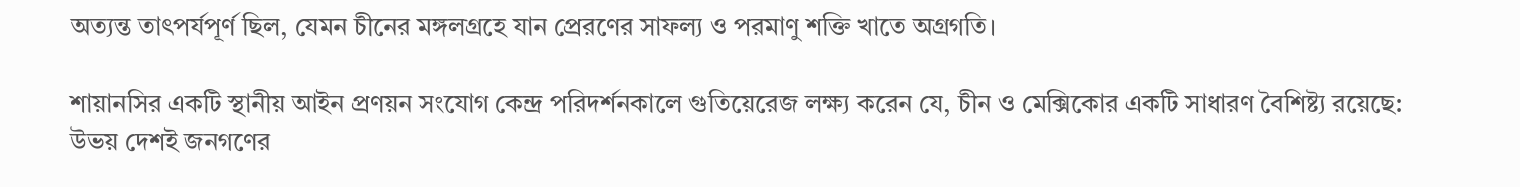অত্যন্ত তাৎপর্যপূর্ণ ছিল, যেমন চীনের মঙ্গলগ্রহে যান প্রেরণের সাফল্য ও পরমাণু শক্তি খাতে অগ্রগতি।

শায়ানসির একটি স্থানীয় আইন প্রণয়ন সংযোগ কেন্দ্র পরিদর্শনকালে গুতিয়েরেজ লক্ষ্য করেন যে, চীন ও মেক্সিকোর একটি সাধারণ বৈশিষ্ট্য রয়েছে: উভয় দেশই জনগণের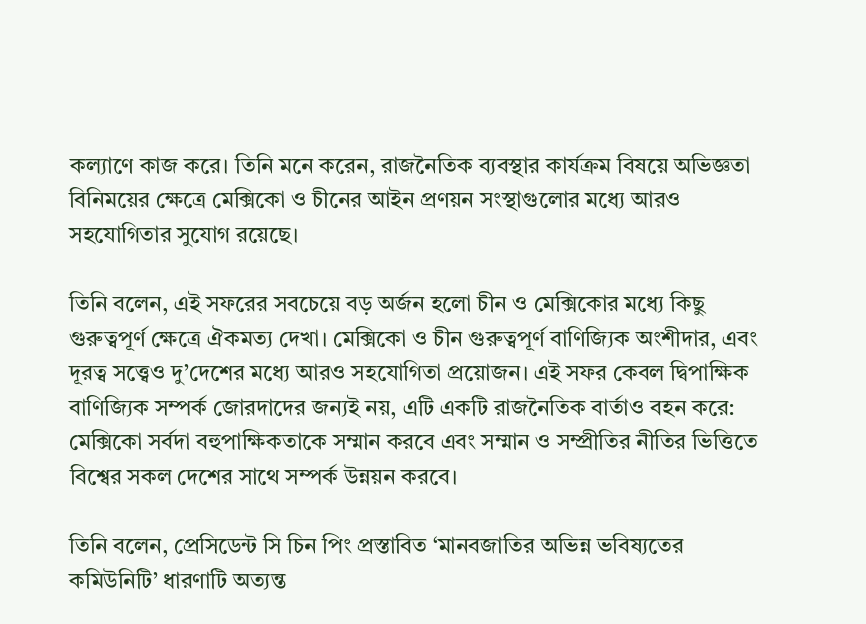কল্যাণে কাজ করে। তিনি মনে করেন, রাজনৈতিক ব্যবস্থার কার্যক্রম বিষয়ে অভিজ্ঞতা বিনিময়ের ক্ষেত্রে মেক্সিকো ও চীনের আইন প্রণয়ন সংস্থাগুলোর মধ্যে আরও সহযোগিতার সুযোগ রয়েছে।

তিনি বলেন, এই সফরের সবচেয়ে বড় অর্জন হলো চীন ও মেক্সিকোর মধ্যে কিছু গুরুত্বপূর্ণ ক্ষেত্রে ঐকমত্য দেখা। মেক্সিকো ও চীন গুরুত্বপূর্ণ বাণিজ্যিক অংশীদার, এবং দূরত্ব সত্ত্বেও দু’দেশের মধ্যে আরও সহযোগিতা প্রয়োজন। এই সফর কেবল দ্বিপাক্ষিক বাণিজ্যিক সম্পর্ক জোরদাদের জন্যই নয়, এটি একটি রাজনৈতিক বার্তাও বহন করে: মেক্সিকো সর্বদা বহুপাক্ষিকতাকে সম্মান করবে এবং সম্মান ও সম্প্রীতির নীতির ভিত্তিতে বিশ্বের সকল দেশের সাথে সম্পর্ক উন্নয়ন করবে।

তিনি বলেন, প্রেসিডেন্ট সি চিন পিং প্রস্তাবিত ‘মানবজাতির অভিন্ন ভবিষ্যতের কমিউনিটি’ ধারণাটি অত্যন্ত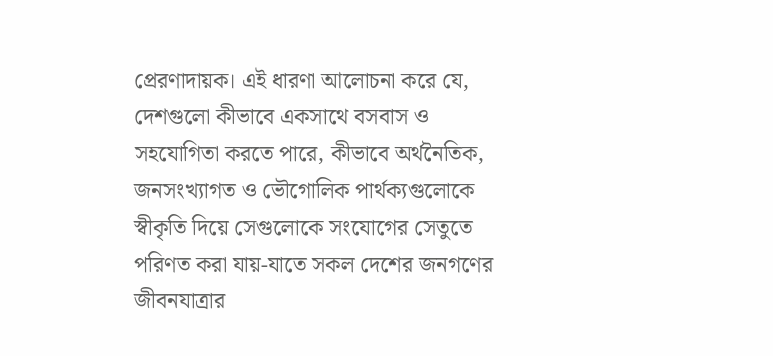প্রেরণাদায়ক। এই ধারণা আলোচনা করে যে, দেশগুলো কীভাবে একসাথে বসবাস ও সহযোগিতা করতে পারে, কীভাবে অর্থনৈতিক, জনসংখ্যাগত ও ভৌগোলিক পার্থক্যগুলোকে স্বীকৃতি দিয়ে সেগুলোকে সংযোগের সেতুতে পরিণত করা যায়-যাতে সকল দেশের জনগণের জীবনযাত্রার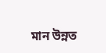মান উন্নত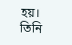হয়। তিনি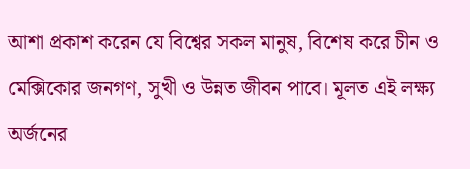আশা প্রকাশ করেন যে বিশ্বের সকল মানুষ, বিশেষ করে চীন ও মেক্সিকোর জনগণ, সুখী ও উন্নত জীবন পাবে। মূলত এই লক্ষ্য অর্জনের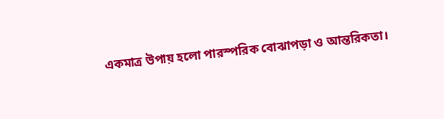একমাত্র উপায় হলো পারস্পরিক বোঝাপড়া ও আন্তরিকতা।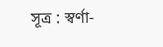সূত্র : স্বর্ণা-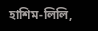হাশিম-লিলি,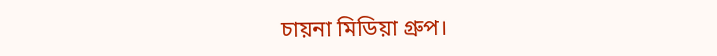চায়না মিডিয়া গ্রুপ।